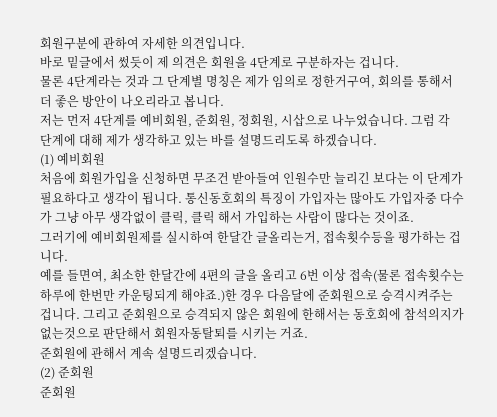회원구분에 관하여 자세한 의견입니다.
바로 밑글에서 썼듯이 제 의견은 회원을 4단계로 구분하자는 겁니다.
물론 4단계라는 것과 그 단계별 명칭은 제가 임의로 정한거구여, 회의를 통해서 더 좋은 방안이 나오리라고 봅니다.
저는 먼저 4단계를 예비회원, 준회원, 정회원, 시삽으로 나누었습니다. 그럼 각 단계에 대해 제가 생각하고 있는 바를 설명드리도록 하겠습니다.
(1) 예비회원
처음에 회원가입을 신청하면 무조건 받아들여 인원수만 늘리긴 보다는 이 단계가 필요하다고 생각이 됩니다. 통신동호회의 특징이 가입자는 많아도 가입자중 다수가 그냥 아무 생각없이 클릭, 클릭 해서 가입하는 사람이 많다는 것이죠.
그러기에 예비회원제를 실시하여 한달간 글올리는거, 접속횟수등을 평가하는 겁니다.
예를 들면여, 최소한 한달간에 4편의 글을 올리고 6번 이상 접속(물론 접속횟수는 하루에 한번만 카운팅되게 해야죠.)한 경우 다음달에 준회원으로 승격시켜주는겁니다. 그리고 준회원으로 승격되지 않은 회원에 한해서는 동호회에 참석의지가 없는것으로 판단해서 회원자동탈퇴를 시키는 거죠.
준회원에 관해서 계속 설명드리겠습니다.
(2) 준회원
준회원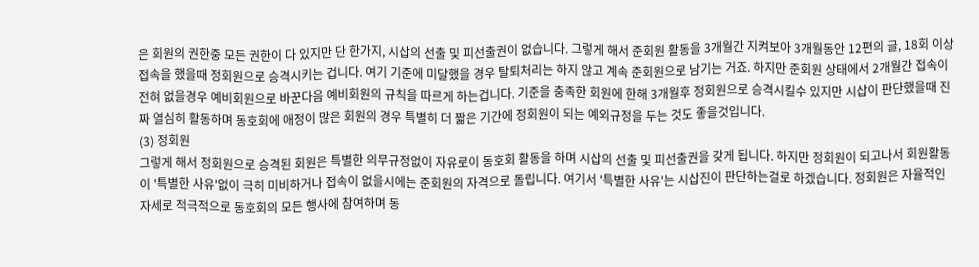은 회원의 권한중 모든 권한이 다 있지만 단 한가지, 시삽의 선출 및 피선출권이 없습니다. 그렇게 해서 준회원 활동을 3개월간 지켜보아 3개월동안 12편의 글, 18회 이상 접속을 했을때 정회원으로 승격시키는 겁니다. 여기 기준에 미달했을 경우 탈퇴처리는 하지 않고 계속 준회원으로 남기는 거죠. 하지만 준회원 상태에서 2개월간 접속이 전혀 없을경우 예비회원으로 바꾼다음 예비회원의 규칙을 따르게 하는겁니다. 기준을 충족한 회원에 한해 3개월후 정회원으로 승격시킬수 있지만 시삽이 판단했을때 진짜 열심히 활동하며 동호회에 애정이 많은 회원의 경우 특별히 더 짧은 기간에 정회원이 되는 예외규정을 두는 것도 좋을것입니다.
(3) 정회원
그렇게 해서 정회원으로 승격된 회원은 특별한 의무규정없이 자유로이 동호회 활동을 하며 시삽의 선출 및 피선출권을 갖게 됩니다. 하지만 정회원이 되고나서 회원활동이 '특별한 사유'없이 극히 미비하거나 접속이 없을시에는 준회원의 자격으로 돌립니다. 여기서 '특별한 사유'는 시삽진이 판단하는걸로 하겠습니다. 정회원은 자율적인 자세로 적극적으로 동호회의 모든 행사에 참여하며 동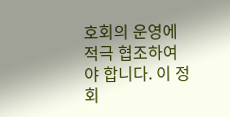호회의 운영에 적극 협조하여야 합니다. 이 정회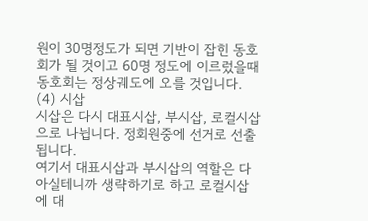원이 30명정도가 되면 기반이 잡힌 동호회가 될 것이고 60명 정도에 이르렀을때 동호회는 정상궤도에 오를 것입니다.
(4) 시삽
시삽은 다시 대표시삽, 부시삽, 로컬시삽으로 나뉩니다. 정회원중에 선거로 선출됩니다.
여기서 대표시삽과 부시삽의 역할은 다 아실테니까 생략하기로 하고 로컬시삽에 대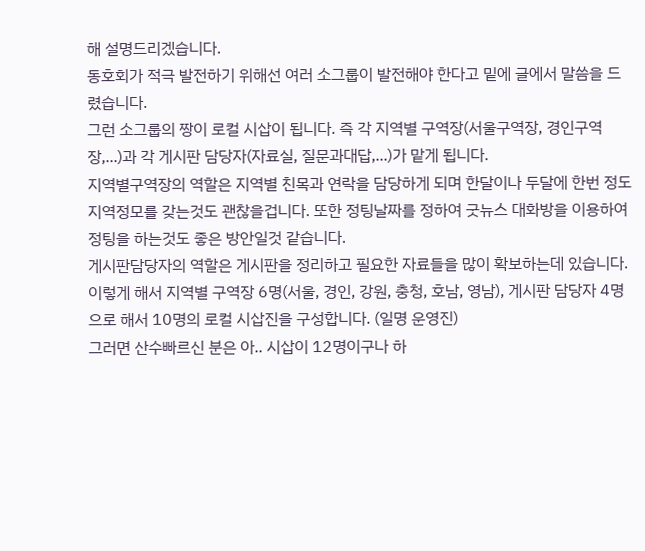해 설명드리겠습니다.
동호회가 적극 발전하기 위해선 여러 소그룹이 발전해야 한다고 밑에 글에서 말씀을 드렸습니다.
그런 소그룹의 짱이 로컬 시삽이 됩니다. 즉 각 지역별 구역장(서울구역장, 경인구역장,...)과 각 게시판 담당자(자료실, 질문과대답,...)가 맡게 됩니다.
지역별구역장의 역할은 지역별 친목과 연락을 담당하게 되며 한달이나 두달에 한번 정도 지역정모를 갖는것도 괜찮을겁니다. 또한 정팅날짜를 정하여 굿뉴스 대화방을 이용하여 정팅을 하는것도 좋은 방안일것 같습니다.
게시판담당자의 역할은 게시판을 정리하고 필요한 자료들을 많이 확보하는데 있습니다.
이렇게 해서 지역별 구역장 6명(서울, 경인, 강원, 충청, 호남, 영남), 게시판 담당자 4명으로 해서 10명의 로컬 시삽진을 구성합니다. (일명 운영진)
그러면 산수빠르신 분은 아.. 시삽이 12명이구나 하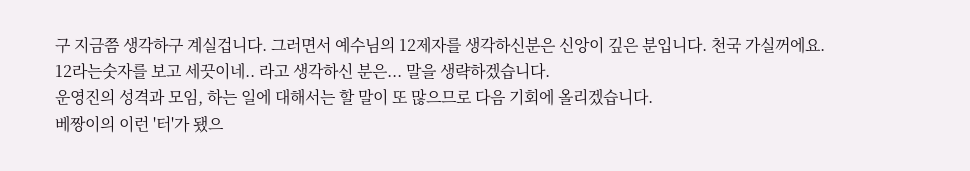구 지금쯤 생각하구 계실겁니다. 그러면서 예수님의 12제자를 생각하신분은 신앙이 깊은 분입니다. 천국 가실꺼에요.
12라는숫자를 보고 세끗이네.. 라고 생각하신 분은... 말을 생략하겠습니다.
운영진의 성격과 모임, 하는 일에 대해서는 할 말이 또 많으므로 다음 기회에 올리겠습니다.
베짱이의 이런 '터'가 됐으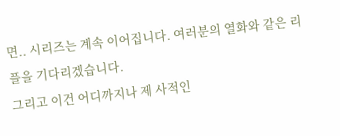면.. 시리즈는 계속 이어집니다. 여러분의 열화와 같은 리플을 기다리겠습니다.
그리고 이건 어디까지나 제 사적인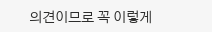의견이므로 꼭 이렇게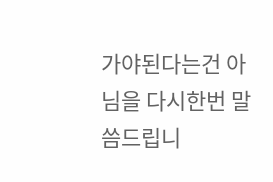가야된다는건 아님을 다시한번 말씀드립니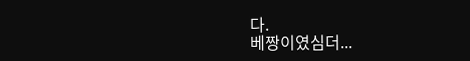다.
베짱이였심더...